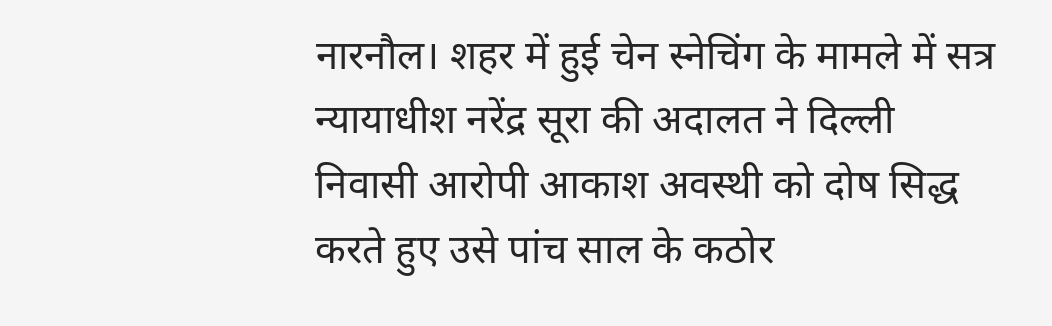नारनौल। शहर में हुई चेन स्नेचिंग के मामले में सत्र न्यायाधीश नरेंद्र सूरा की अदालत ने दिल्ली निवासी आरोपी आकाश अवस्थी को दोष सिद्ध करते हुए उसे पांच साल के कठोर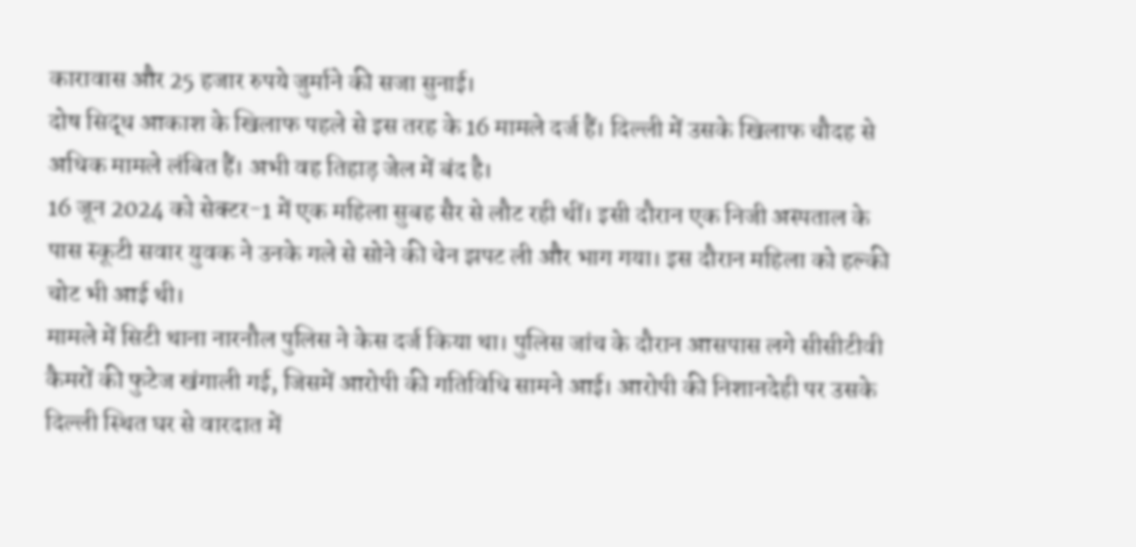कारावास और 25 हजार रुपये जुर्माने की सजा सुनाई।
दोष सिद्ध आकाश के खिलाफ पहले से इस तरह के 16 मामले दर्ज हैं। दिल्ली में उसके खिलाफ चौदह से अधिक मामले लंबित हैं। अभी वह तिहाड़ जेल में बंद है।
16 जून 2024 को सेक्टर-1 में एक महिला सुबह सैर से लौट रही थीं। इसी दौरान एक निजी अस्पताल के पास स्कूटी सवार युवक ने उनके गले से सोने की चेन झपट ली और भाग गया। इस दौरान महिला को हल्की चोट भी आई थी।
मामले में सिटी थाना नारनौल पुलिस ने केस दर्ज किया था। पुलिस जांच के दौरान आसपास लगे सीसीटीवी कैमरों की फुटेज खंगाली गई, जिसमें आरोपी की गतिविधि सामने आई। आरोपी की निशानदेही पर उसके दिल्ली स्थित घर से वारदात में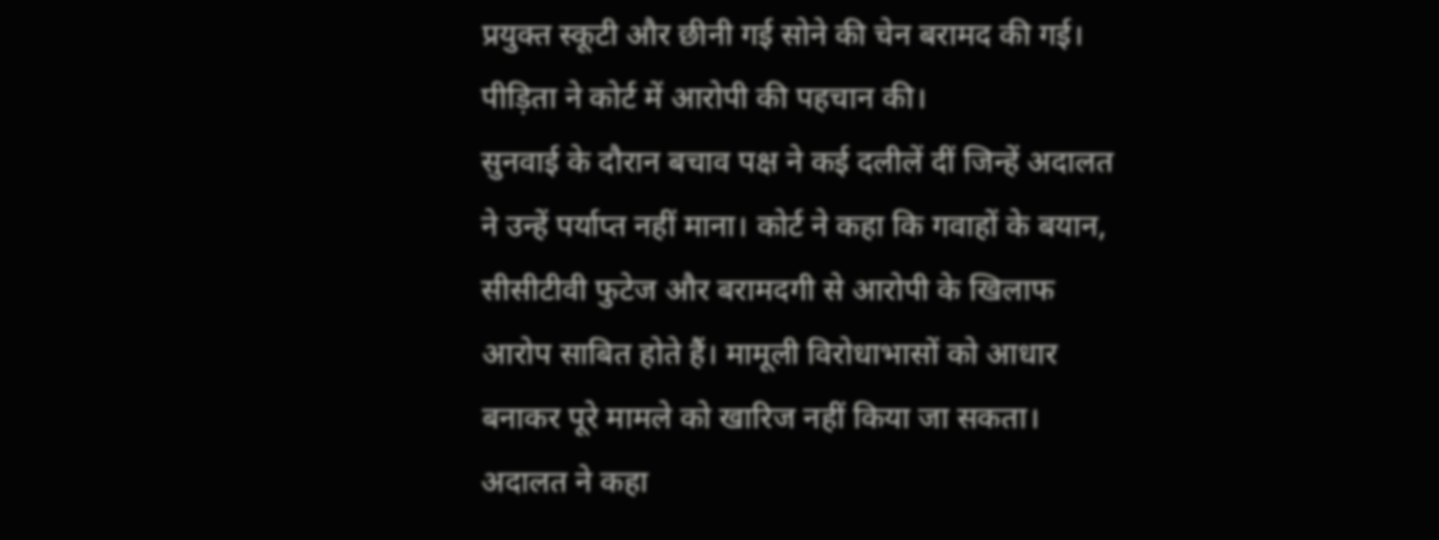प्रयुक्त स्कूटी और छीनी गई सोने की चेन बरामद की गई। पीड़िता ने कोर्ट में आरोपी की पहचान की।
सुनवाई के दौरान बचाव पक्ष ने कई दलीलें दीं जिन्हें अदालत ने उन्हें पर्याप्त नहीं माना। कोर्ट ने कहा कि गवाहों के बयान, सीसीटीवी फुटेज और बरामदगी से आरोपी के खिलाफ आरोप साबित होते हैं। मामूली विरोधाभासों को आधार बनाकर पूरे मामले को खारिज नहीं किया जा सकता।
अदालत ने कहा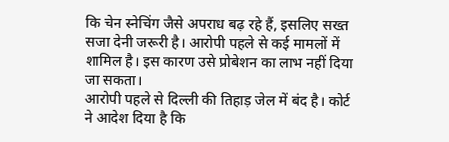कि चेन स्नेचिंग जैसे अपराध बढ़ रहे हैं, इसलिए सख्त सजा देनी जरूरी है। आरोपी पहले से कई मामलों में शामिल है। इस कारण उसे प्रोबेशन का लाभ नहीं दिया जा सकता।
आरोपी पहले से दिल्ली की तिहाड़ जेल में बंद है। कोर्ट ने आदेश दिया है कि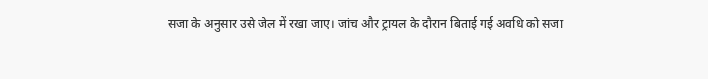सजा के अनुसार उसे जेल में रखा जाए। जांच और ट्रायल के दौरान बिताई गई अवधि को सजा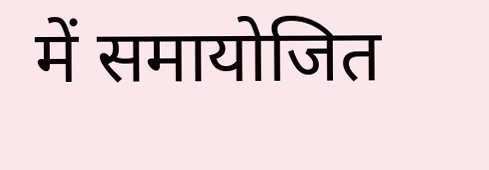में समायोजित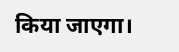किया जाएगा।